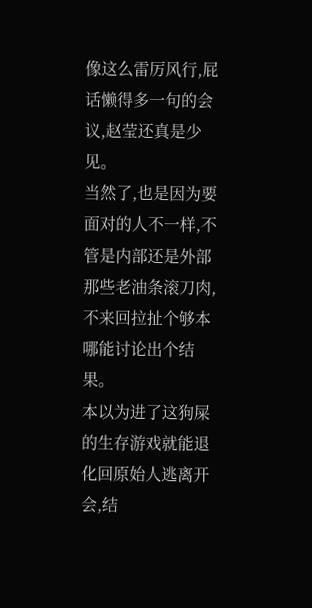像这么雷厉风行,屁话懒得多一句的会议,赵莹还真是少见。
当然了,也是因为要面对的人不一样,不管是内部还是外部那些老油条滚刀肉,不来回拉扯个够本哪能讨论出个结果。
本以为进了这狗屎的生存游戏就能退化回原始人逃离开会,结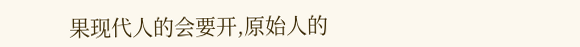果现代人的会要开,原始人的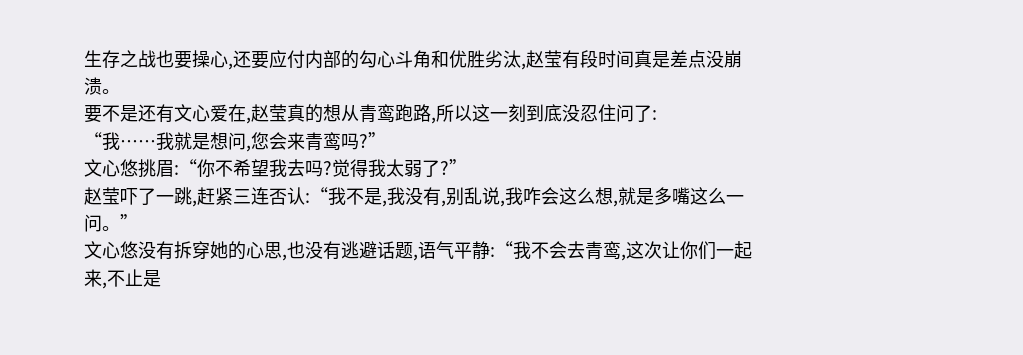生存之战也要操心,还要应付内部的勾心斗角和优胜劣汰,赵莹有段时间真是差点没崩溃。
要不是还有文心爱在,赵莹真的想从青鸾跑路,所以这一刻到底没忍住问了:
“我……我就是想问,您会来青鸾吗?”
文心悠挑眉:“你不希望我去吗?觉得我太弱了?”
赵莹吓了一跳,赶紧三连否认:“我不是,我没有,别乱说,我咋会这么想,就是多嘴这么一问。”
文心悠没有拆穿她的心思,也没有逃避话题,语气平静:“我不会去青鸾,这次让你们一起来,不止是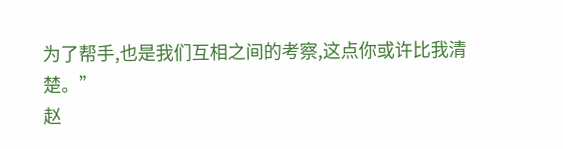为了帮手,也是我们互相之间的考察,这点你或许比我清楚。”
赵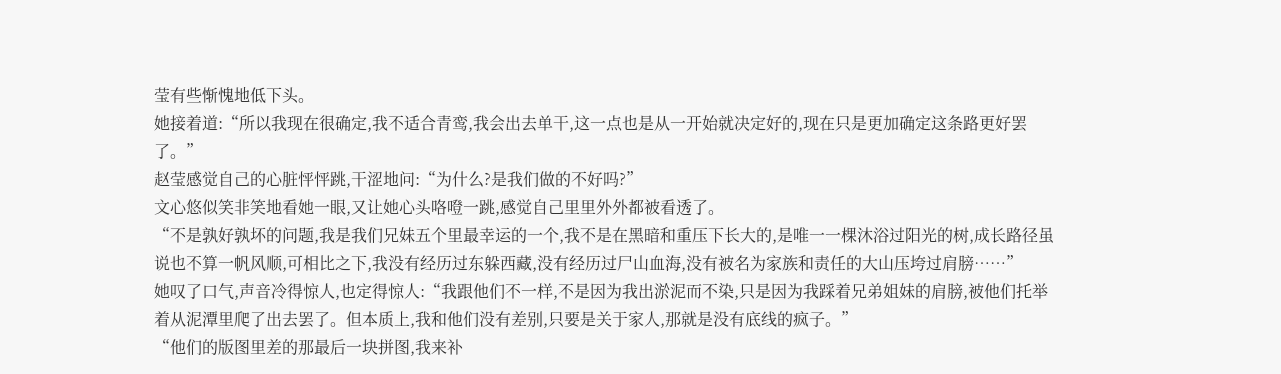莹有些惭愧地低下头。
她接着道:“所以我现在很确定,我不适合青鸾,我会出去单干,这一点也是从一开始就决定好的,现在只是更加确定这条路更好罢了。”
赵莹感觉自己的心脏怦怦跳,干涩地问:“为什么?是我们做的不好吗?”
文心悠似笑非笑地看她一眼,又让她心头咯噔一跳,感觉自己里里外外都被看透了。
“不是孰好孰坏的问题,我是我们兄妹五个里最幸运的一个,我不是在黑暗和重压下长大的,是唯一一棵沐浴过阳光的树,成长路径虽说也不算一帆风顺,可相比之下,我没有经历过东躲西藏,没有经历过尸山血海,没有被名为家族和责任的大山压垮过肩膀……”
她叹了口气,声音冷得惊人,也定得惊人:“我跟他们不一样,不是因为我出淤泥而不染,只是因为我踩着兄弟姐妹的肩膀,被他们托举着从泥潭里爬了出去罢了。但本质上,我和他们没有差别,只要是关于家人,那就是没有底线的疯子。”
“他们的版图里差的那最后一块拼图,我来补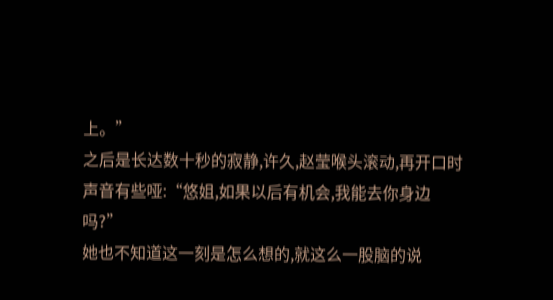上。”
之后是长达数十秒的寂静,许久,赵莹喉头滚动,再开口时声音有些哑:“悠姐,如果以后有机会,我能去你身边吗?”
她也不知道这一刻是怎么想的,就这么一股脑的说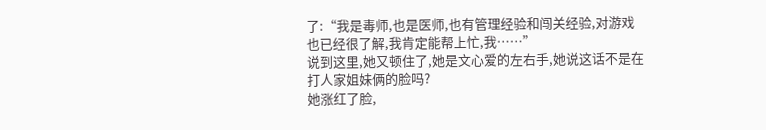了:“我是毒师,也是医师,也有管理经验和闯关经验,对游戏也已经很了解,我肯定能帮上忙,我……”
说到这里,她又顿住了,她是文心爱的左右手,她说这话不是在打人家姐妹俩的脸吗?
她涨红了脸,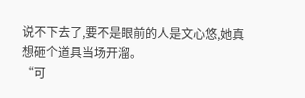说不下去了,要不是眼前的人是文心悠,她真想砸个道具当场开溜。
“可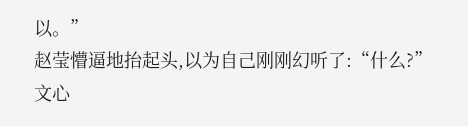以。”
赵莹懵逼地抬起头,以为自己刚刚幻听了:“什么?”
文心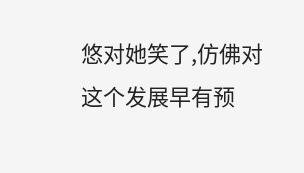悠对她笑了,仿佛对这个发展早有预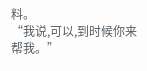料。
“我说,可以,到时候你来帮我。”